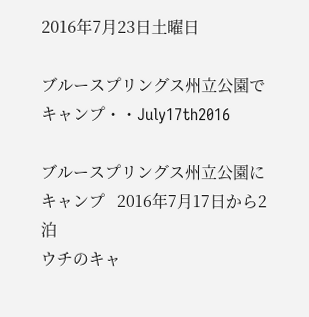2016年7月23日土曜日

ブルースプリングス州立公園でキャンプ・・July17th2016

ブルースプリングス州立公園にキャンプ   2016年7月17日から2泊
ウチのキャ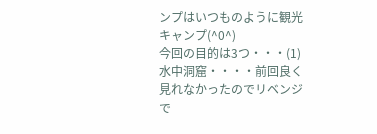ンプはいつものように観光キャンプ(^0^)
今回の目的は3つ・・・(1)水中洞窟・・・・前回良く見れなかったのでリベンジで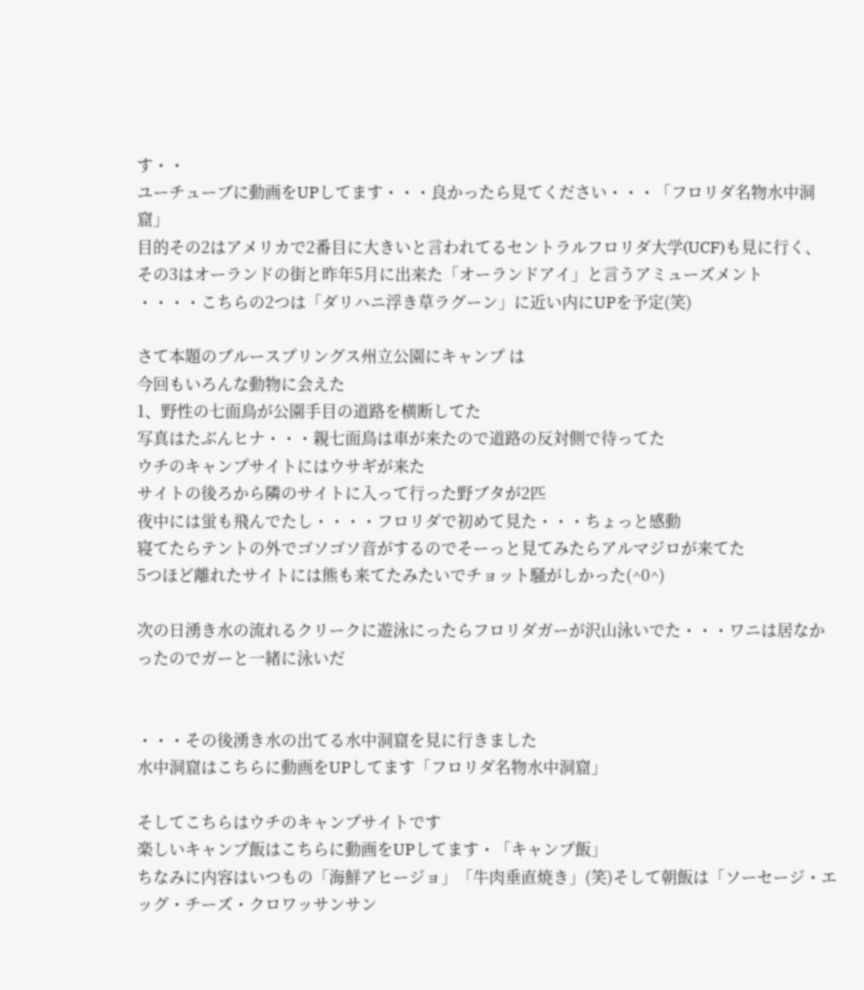す・・
ユーチューブに動画をUPしてます・・・良かったら見てください・・・「フロリダ名物水中洞窟」
目的その2はアメリカで2番目に大きいと言われてるセントラルフロリダ大学(UCF)も見に行く、
その3はオーランドの街と昨年5月に出来た「オーランドアイ」と言うアミューズメント
・・・・こちらの2つは「ダリハニ浮き草ラグーン」に近い内にUPを予定(笑)

さて本題のブルースプリングス州立公園にキャンプ は
今回もいろんな動物に会えた
1、野性の七面鳥が公園手目の道路を横断してた
写真はたぶんヒナ・・・親七面鳥は車が来たので道路の反対側で待ってた
ウチのキャンプサイトにはウサギが来た
サイトの後ろから隣のサイトに入って行った野ブタが2匹
夜中には蛍も飛んでたし・・・・フロリダで初めて見た・・・ちょっと感動
寝てたらテントの外でゴソゴソ音がするのでそーっと見てみたらアルマジロが来てた
5つほど離れたサイトには熊も来てたみたいでチョット騒がしかった(^0^)

次の日湧き水の流れるクリークに遊泳にったらフロリダガーが沢山泳いでた・・・ワニは居なかったのでガーと一緒に泳いだ


・・・その後湧き水の出てる水中洞窟を見に行きました
水中洞窟はこちらに動画をUPしてます「フロリダ名物水中洞窟」

そしてこちらはウチのキャンプサイトです
楽しいキャンプ飯はこちらに動画をUPしてます・「キャンプ飯」
ちなみに内容はいつもの「海鮮アヒージョ」「牛肉垂直焼き」(笑)そして朝飯は「ソーセージ・エッグ・チーズ・クロワッサンサン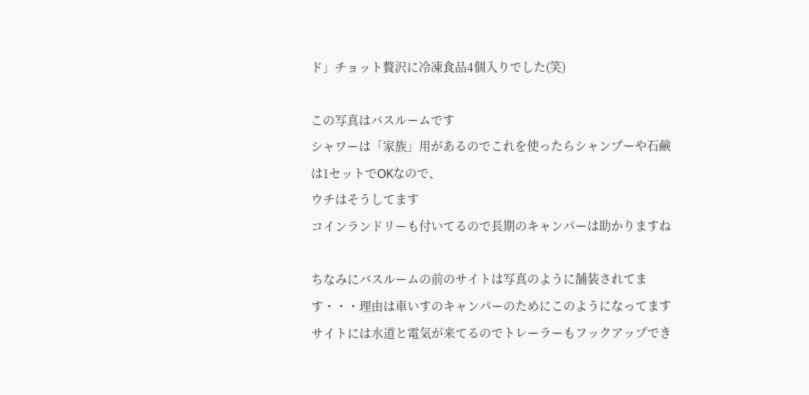ド」チョット贅沢に冷凍食品4個入りでした(笑)

この写真はバスルームです
シャワーは「家族」用があるのでこれを使ったらシャンプーや石鹸は1セットでOKなので、
ウチはそうしてます
コインランドリーも付いてるので長期のキャンパーは助かりますね

ちなみにバスルームの前のサイトは写真のように舗装されてます・・・理由は車いすのキャンパーのためにこのようになってます
サイトには水道と電気が来てるのでトレーラーもフックアップでき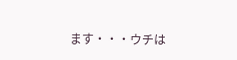ます・・・ウチは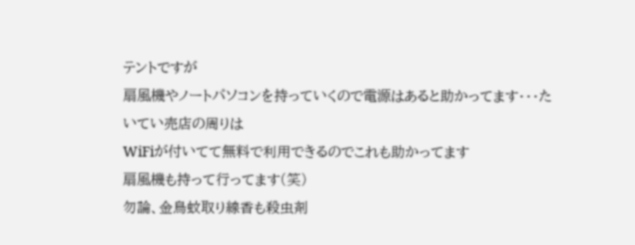テントですが
扇風機やノートパソコンを持っていくので電源はあると助かってます・・・たいてい売店の周りは
WiFiが付いてて無料で利用できるのでこれも助かってます
扇風機も持って行ってます(笑)
勿論、金鳥蚊取り線香も殺虫剤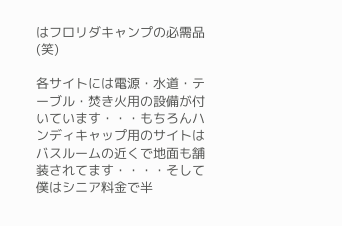はフロリダキャンプの必需品(笑)

各サイトには電源・水道・テーブル・焚き火用の設備が付いています・・・もちろんハンディキャップ用のサイトはバスルームの近くで地面も舗装されてます・・・・そして僕はシニア料金で半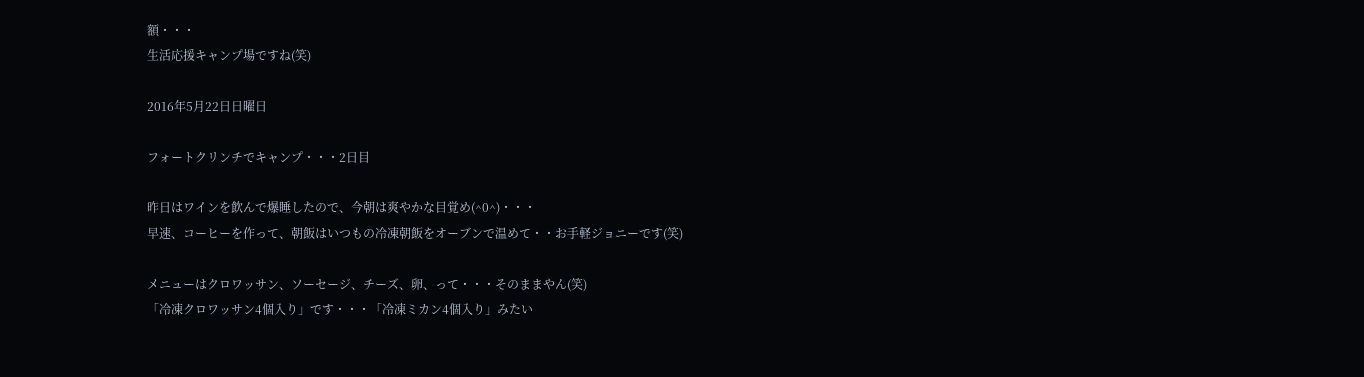額・・・
生活応援キャンプ場ですね(笑)

2016年5月22日日曜日

フォートクリンチでキャンプ・・・2日目

昨日はワインを飲んで爆睡したので、今朝は爽やかな目覚め(^0^)・・・
早速、コーヒーを作って、朝飯はいつもの冷凍朝飯をオーブンで温めて・・お手軽ジョニーです(笑)

メニューはクロワッサン、ソーセージ、チーズ、卵、って・・・そのままやん(笑)
「冷凍クロワッサン4個入り」です・・・「冷凍ミカン4個入り」みたい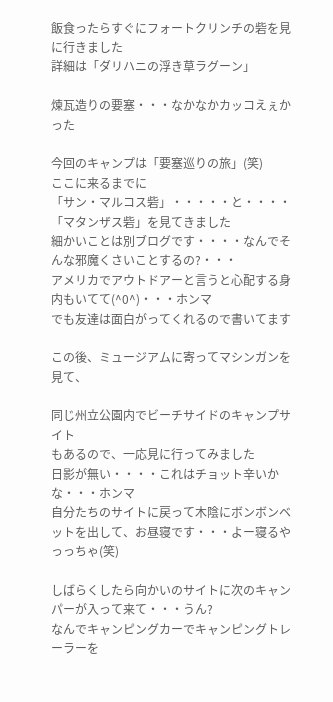飯食ったらすぐにフォートクリンチの砦を見に行きました
詳細は「ダリハニの浮き草ラグーン」

煉瓦造りの要塞・・・なかなかカッコえぇかった

今回のキャンプは「要塞巡りの旅」(笑)
ここに来るまでに
「サン・マルコス砦」・・・・・と・・・・「マタンザス砦」を見てきました
細かいことは別ブログです・・・・なんでそんな邪魔くさいことするの?・・・
アメリカでアウトドアーと言うと心配する身内もいてて(^0^)・・・ホンマ
でも友達は面白がってくれるので書いてます

この後、ミュージアムに寄ってマシンガンを見て、

同じ州立公園内でビーチサイドのキャンプサイト
もあるので、一応見に行ってみました
日影が無い・・・・これはチョット辛いかな・・・ホンマ
自分たちのサイトに戻って木陰にボンボンベットを出して、お昼寝です・・・よー寝るやっっちゃ(笑)

しばらくしたら向かいのサイトに次のキャンパーが入って来て・・・うん?
なんでキャンピングカーでキャンピングトレーラーを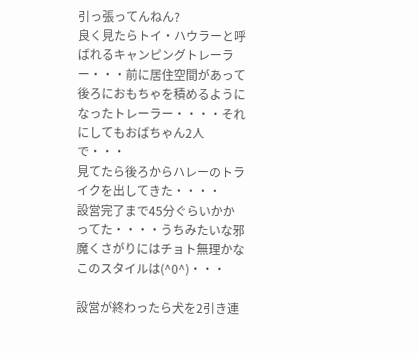引っ張ってんねん?
良く見たらトイ・ハウラーと呼ばれるキャンピングトレーラー・・・前に居住空間があって
後ろにおもちゃを積めるようになったトレーラー・・・・それにしてもおばちゃん2人で・・・
見てたら後ろからハレーのトライクを出してきた・・・・
設営完了まで45分ぐらいかかってた・・・・うちみたいな邪魔くさがりにはチョト無理かな
このスタイルは(^0^)・・・

設営が終わったら犬を2引き連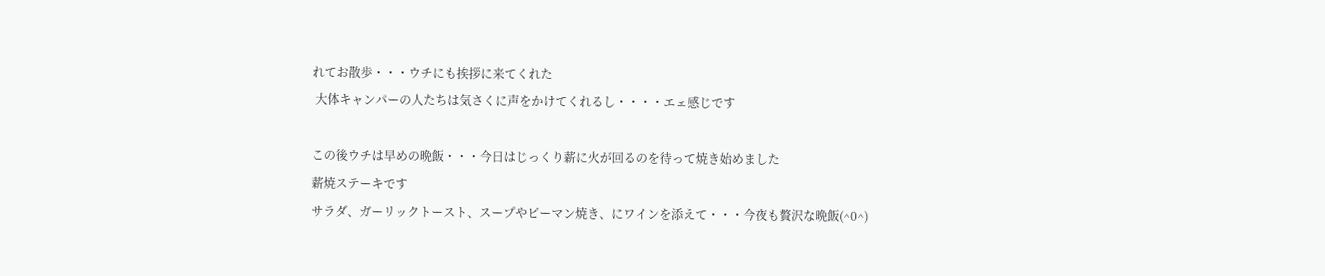れてお散歩・・・ウチにも挨拶に来てくれた
 大体キャンパーの人たちは気さくに声をかけてくれるし・・・・エェ感じです

この後ウチは早めの晩飯・・・今日はじっくり薪に火が回るのを待って焼き始めました
薪焼ステーキです
サラダ、ガーリックトースト、スープやピーマン焼き、にワインを添えて・・・今夜も贅沢な晩飯(^0^)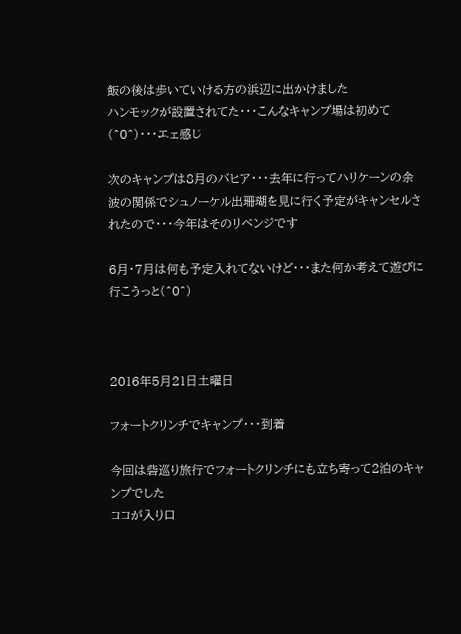飯の後は歩いていける方の浜辺に出かけました
ハンモックが設置されてた・・・こんなキャンプ場は初めて(^0^)・・・エェ感じ

次のキャンプは8月のバヒア・・・去年に行ってハリケーンの余波の関係でシュノーケル出珊瑚を見に行く予定がキャンセルされたので・・・今年はそのリベンジです

6月・7月は何も予定入れてないけど・・・また何か考えて遊びに行こうっと(^0^)



2016年5月21日土曜日

フォートクリンチでキャンプ・・・到着

今回は砦巡り旅行でフォートクリンチにも立ち寄って2泊のキャンプでした
ココが入り口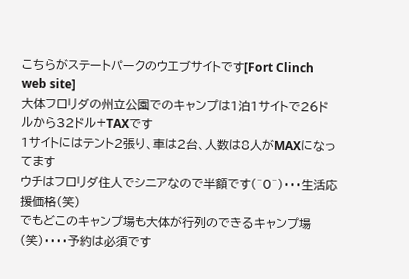こちらがステートパークのウエブサイトです[Fort Clinch web site]
大体フロリダの州立公園でのキャンプは1泊1サイトで26ドルから32ドル+TAXです
1サイトにはテント2張り、車は2台、人数は8人がMAXになってます
ウチはフロリダ住人でシニアなので半額です(^0^)・・・生活応援価格(笑)
でもどこのキャンプ場も大体が行列のできるキャンプ場(笑)・・・・予約は必須です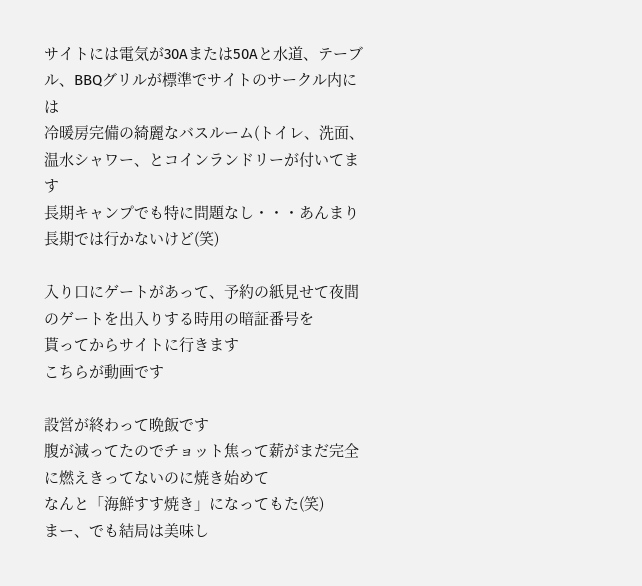サイトには電気が30Aまたは50Aと水道、テーブル、BBQグリルが標準でサイトのサークル内には
冷暖房完備の綺麗なバスルーム(トイレ、洗面、温水シャワー、とコインランドリーが付いてます
長期キャンプでも特に問題なし・・・あんまり長期では行かないけど(笑)

入り口にゲートがあって、予約の紙見せて夜間のゲートを出入りする時用の暗証番号を
貰ってからサイトに行きます
こちらが動画です

設営が終わって晩飯です
腹が減ってたのでチョット焦って薪がまだ完全に燃えきってないのに焼き始めて
なんと「海鮮すす焼き」になってもた(笑)
まー、でも結局は美味し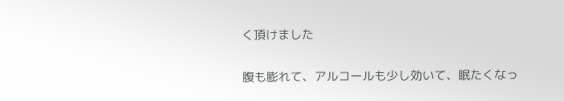く頂けました

腹も膨れて、アルコールも少し効いて、眠たくなっ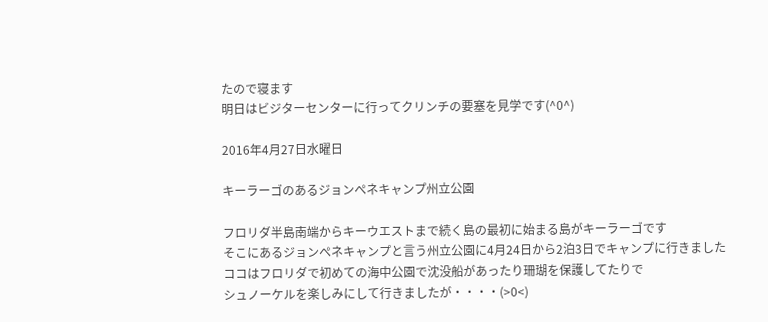たので寝ます
明日はビジターセンターに行ってクリンチの要塞を見学です(^0^)

2016年4月27日水曜日

キーラーゴのあるジョンぺネキャンプ州立公園

フロリダ半島南端からキーウエストまで続く島の最初に始まる島がキーラーゴです
そこにあるジョンぺネキャンプと言う州立公園に4月24日から2泊3日でキャンプに行きました
ココはフロリダで初めての海中公園で沈没船があったり珊瑚を保護してたりで
シュノーケルを楽しみにして行きましたが・・・・(>0<)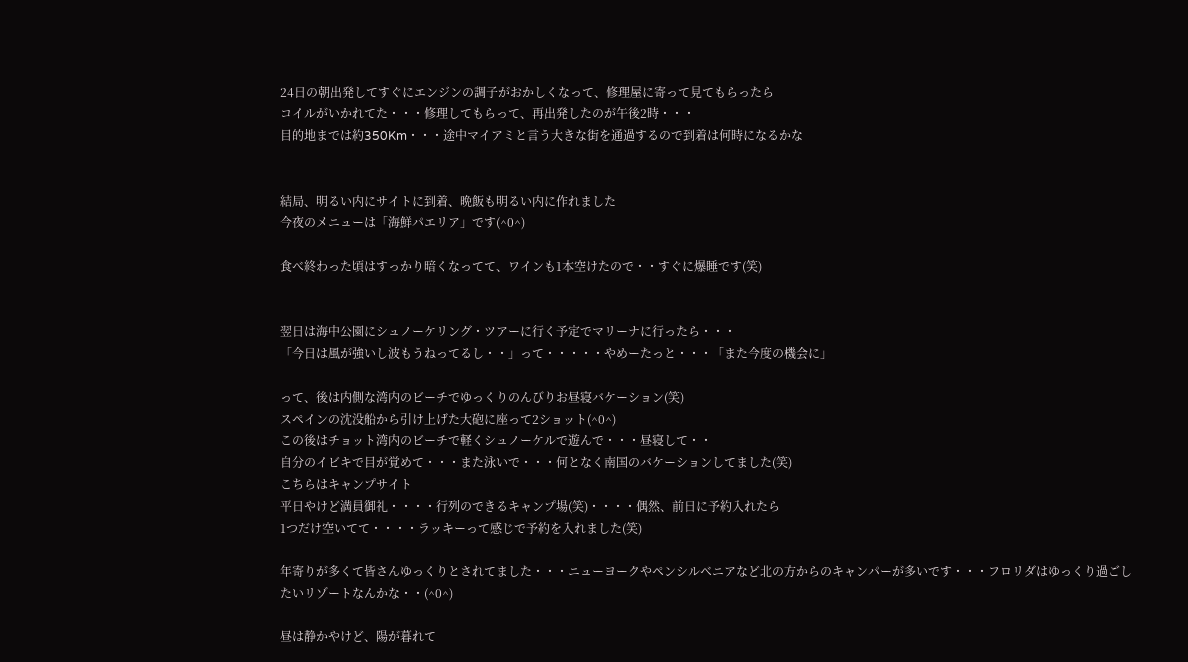24日の朝出発してすぐにエンジンの調子がおかしくなって、修理屋に寄って見てもらったら
コイルがいかれてた・・・修理してもらって、再出発したのが午後2時・・・
目的地までは約350Km・・・途中マイアミと言う大きな街を通過するので到着は何時になるかな


結局、明るい内にサイトに到着、晩飯も明るい内に作れました
今夜のメニューは「海鮮パエリア」です(^0^)

食べ終わった頃はすっかり暗くなってて、ワインも1本空けたので・・すぐに爆睡です(笑)


翌日は海中公園にシュノーケリング・ツアーに行く予定でマリーナに行ったら・・・
「今日は風が強いし波もうねってるし・・」って・・・・・やめーたっと・・・「また今度の機会に」

って、後は内側な湾内のビーチでゆっくりのんびりお昼寝バケーション(笑)
スペインの沈没船から引け上げた大砲に座って2ショット(^0^)
この後はチョット湾内のビーチで軽くシュノーケルで遊んで・・・昼寝して・・
自分のイビキで目が覚めて・・・また泳いで・・・何となく南国のバケーションしてました(笑)
こちらはキャンプサイト
平日やけど満員御礼・・・・行列のできるキャンプ場(笑)・・・・偶然、前日に予約入れたら
1つだけ空いてて・・・・ラッキーって感じで予約を入れました(笑)

年寄りが多くて皆さんゆっくりとされてました・・・ニューヨークやペンシルベニアなど北の方からのキャンパーが多いです・・・フロリダはゆっくり過ごしたいリゾートなんかな・・(^0^)

昼は静かやけど、陽が暮れて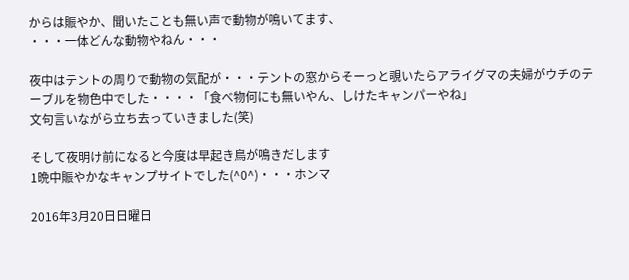からは賑やか、聞いたことも無い声で動物が鳴いてます、
・・・一体どんな動物やねん・・・

夜中はテントの周りで動物の気配が・・・テントの窓からそーっと覗いたらアライグマの夫婦がウチのテーブルを物色中でした・・・・「食べ物何にも無いやん、しけたキャンパーやね」
文句言いながら立ち去っていきました(笑)

そして夜明け前になると今度は早起き鳥が鳴きだします
1晩中賑やかなキャンプサイトでした(^0^)・・・ホンマ

2016年3月20日日曜日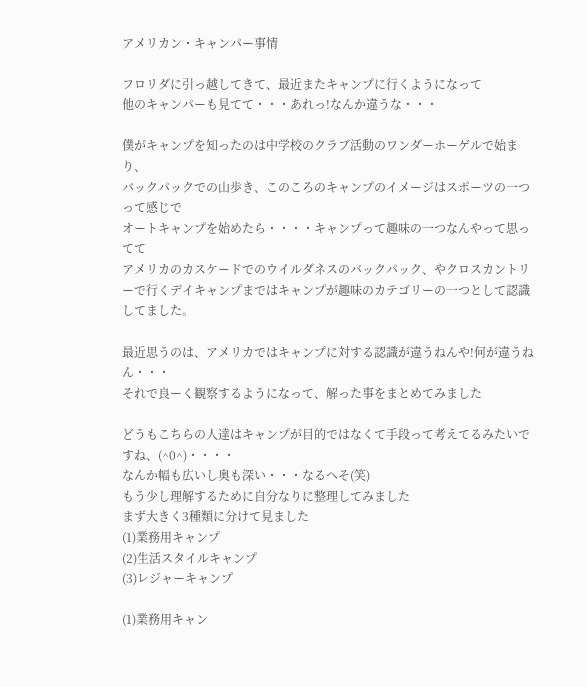アメリカン・キャンパー事情

フロリダに引っ越してきて、最近またキャンプに行くようになって
他のキャンパーも見てて・・・あれっ!なんか違うな・・・

僕がキャンプを知ったのは中学校のクラブ活動のワンダーホーゲルで始まり、
バックパックでの山歩き、このころのキャンプのイメージはスポーツの一つって感じで
オートキャンプを始めたら・・・・キャンプって趣味の一つなんやって思ってて
アメリカのカスケードでのウイルダネスのバックパック、やクロスカントリーで行くデイキャンプまではキャンプが趣味のカテゴリーの一つとして認識してました。

最近思うのは、アメリカではキャンプに対する認識が違うねんや!何が違うねん・・・
それで良ーく観察するようになって、解った事をまとめてみました

どうもこちらの人達はキャンプが目的ではなくて手段って考えてるみたいですね、(^0^)・・・・
なんか幅も広いし奥も深い・・・なるへそ(笑)
もう少し理解するために自分なりに整理してみました
まず大きく3種類に分けて見ました
(1)業務用キャンプ
(2)生活スタイルキャンプ
(3)レジャーキャンプ

(1)業務用キャン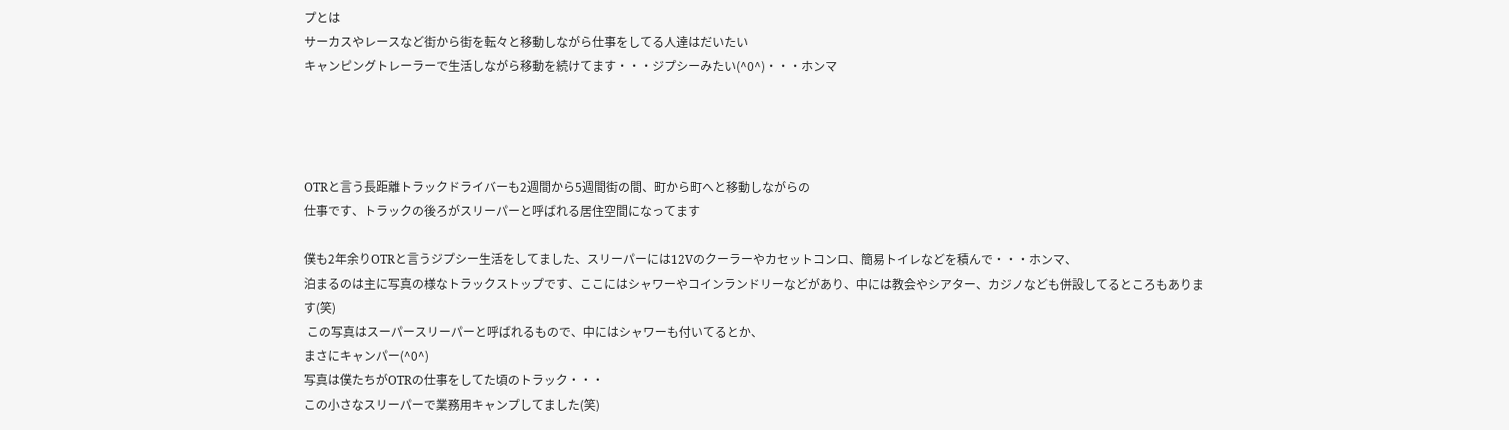プとは
サーカスやレースなど街から街を転々と移動しながら仕事をしてる人達はだいたい
キャンピングトレーラーで生活しながら移動を続けてます・・・ジプシーみたい(^0^)・・・ホンマ




OTRと言う長距離トラックドライバーも2週間から5週間街の間、町から町へと移動しながらの
仕事です、トラックの後ろがスリーパーと呼ばれる居住空間になってます

僕も2年余りOTRと言うジプシー生活をしてました、スリーパーには12Vのクーラーやカセットコンロ、簡易トイレなどを積んで・・・ホンマ、
泊まるのは主に写真の様なトラックストップです、ここにはシャワーやコインランドリーなどがあり、中には教会やシアター、カジノなども併設してるところもあります(笑)
 この写真はスーパースリーパーと呼ばれるもので、中にはシャワーも付いてるとか、
まさにキャンパー(^0^)
写真は僕たちがOTRの仕事をしてた頃のトラック・・・
この小さなスリーパーで業務用キャンプしてました(笑)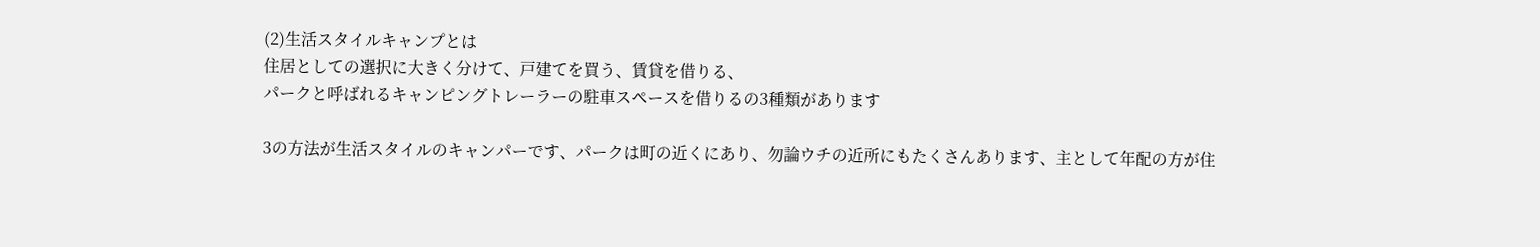(2)生活スタイルキャンプとは
住居としての選択に大きく分けて、戸建てを買う、賃貸を借りる、
パークと呼ばれるキャンピングトレーラーの駐車スペースを借りるの3種類があります

3の方法が生活スタイルのキャンパーです、パークは町の近くにあり、勿論ウチの近所にもたくさんあります、主として年配の方が住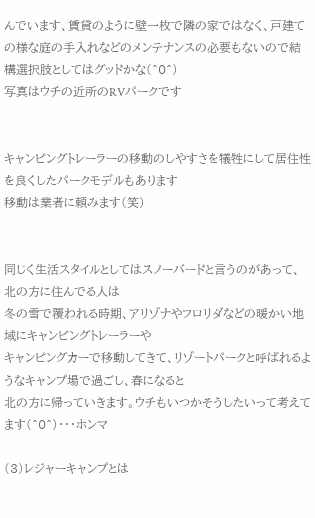んでいます、賃貸のように壁一枚で隣の家ではなく、戸建ての様な庭の手入れなどのメンテナンスの必要もないので結構選択肢としてはグッドかな(^0^)
写真はウチの近所のRVパークです


キャンピングトレーラーの移動のしやすさを犠牲にして居住性を良くしたパークモデルもあります
移動は業者に頼みます(笑)


同じく生活スタイルとしてはスノーバードと言うのがあって、北の方に住んでる人は
冬の雪で覆われる時期、アリゾナやフロリダなどの暖かい地域にキャンピングトレーラーや
キャンピングカーで移動してきて、リゾートパークと呼ばれるようなキャンプ場で過ごし、春になると
北の方に帰っていきます。ウチもいつかそうしたいって考えてます(^0^)・・・ホンマ

(3)レジャーキャンプとは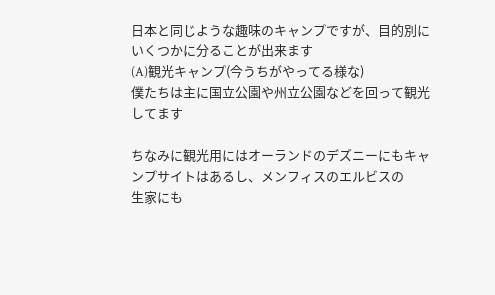日本と同じような趣味のキャンプですが、目的別にいくつかに分ることが出来ます
(A)観光キャンプ(今うちがやってる様な)
僕たちは主に国立公園や州立公園などを回って観光してます

ちなみに観光用にはオーランドのデズニーにもキャンプサイトはあるし、メンフィスのエルビスの
生家にも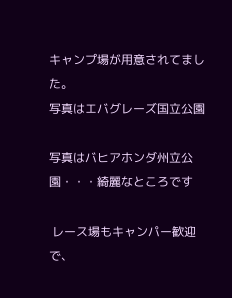キャンプ場が用意されてました。
写真はエバグレーズ国立公園

写真はバヒアホンダ州立公園・・・綺麗なところです

 レース場もキャンパー歓迎で、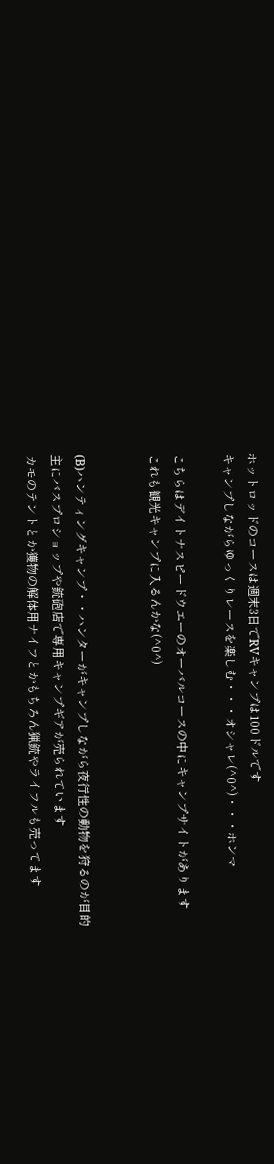ホットロッドのコースは週末3日でRVキャンプは100ドルです
キャンプしながらゆっくりレースを楽しむ・・・オシャレ(^0^)・・・ホンマ

こちらはデイトナスピードウエーのオーバルコースの中にキャンプサイトがあります
これも観光キャンプに入るんかな(^0^)


(B)ハンティングキャンプ・・ハンターがキャンプしながら夜行性の動物を狩るのが目的
主にバスプロショップや銃砲店で専用キャンプギアが売られています
カモのテントとか獲物の解体用ナイフとかもちろん猟銃やライフルも売ってます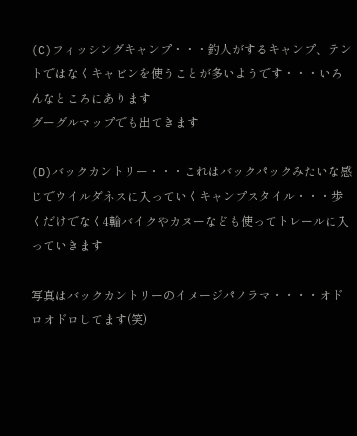(C)フィッシングキャンプ・・・釣人がするキャンプ、テントではなくキャビンを使うことが多いようです・・・いろんなところにあります
グーグルマップでも出てきます

(D)バックカントリー・・・これはバックパックみたいな感じでウイルダネスに入っていくキャンプスタイル・・・歩くだけでなく4輪バイクやカヌーなども使ってトレールに入っていきます

写真はバックカントリーのイメージパノラマ・・・・オドロオドロしてます(笑)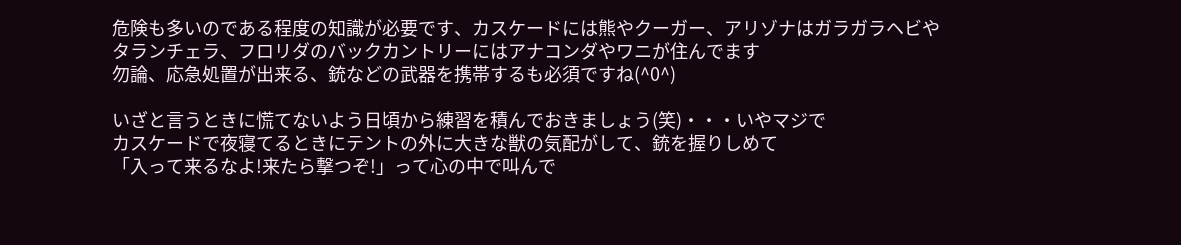危険も多いのである程度の知識が必要です、カスケードには熊やクーガー、アリゾナはガラガラヘビやタランチェラ、フロリダのバックカントリーにはアナコンダやワニが住んでます
勿論、応急処置が出来る、銃などの武器を携帯するも必須ですね(^0^)

いざと言うときに慌てないよう日頃から練習を積んでおきましょう(笑)・・・いやマジで
カスケードで夜寝てるときにテントの外に大きな獣の気配がして、銃を握りしめて
「入って来るなよ!来たら撃つぞ!」って心の中で叫んで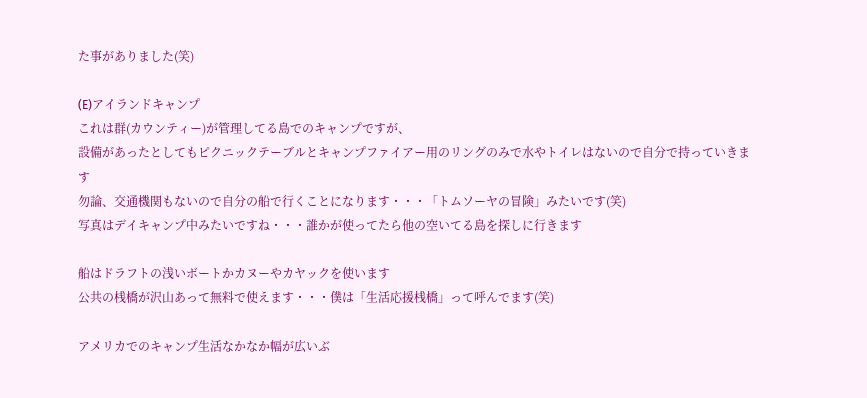た事がありました(笑)

(E)アイランドキャンプ
これは群(カウンティー)が管理してる島でのキャンプですが、
設備があったとしてもピクニックテーブルとキャンプファイアー用のリングのみで水やトイレはないので自分で持っていきます
勿論、交通機関もないので自分の船で行くことになります・・・「トムソーヤの冒険」みたいです(笑)
写真はデイキャンプ中みたいですね・・・誰かが使ってたら他の空いてる島を探しに行きます

船はドラフトの浅いボートかカヌーやカヤックを使います
公共の桟橋が沢山あって無料で使えます・・・僕は「生活応援桟橋」って呼んでます(笑)

アメリカでのキャンプ生活なかなか幅が広いぶ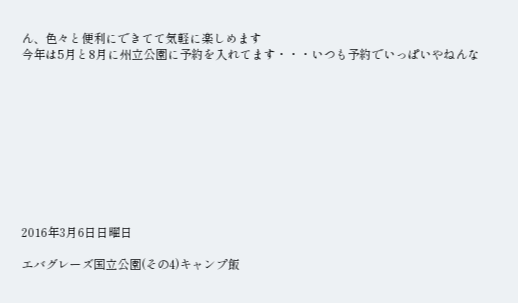ん、色々と便利にできてて気軽に楽しめます
今年は5月と8月に州立公園に予約を入れてます・・・いつも予約でいっぱいやねんな










2016年3月6日日曜日

エバグレーズ国立公園(その4)キャンプ飯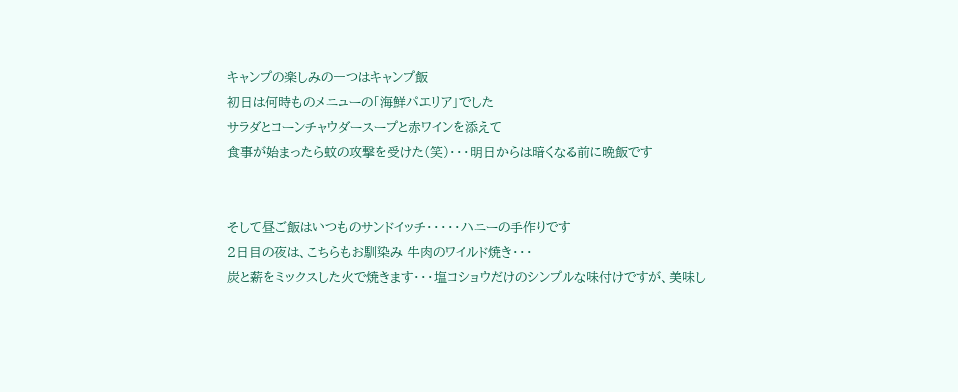キャンプの楽しみの一つはキャンプ飯
初日は何時ものメニューの「海鮮パエリア」でした
サラダとコーンチャウダースープと赤ワインを添えて
食事が始まったら蚊の攻撃を受けた(笑)・・・明日からは暗くなる前に晩飯です


そして昼ご飯はいつものサンドイッチ・・・・・ハニーの手作りです
2日目の夜は、こちらもお馴染み 牛肉のワイルド焼き・・・
炭と薪をミックスした火で焼きます・・・塩コショウだけのシンプルな味付けですが、美味し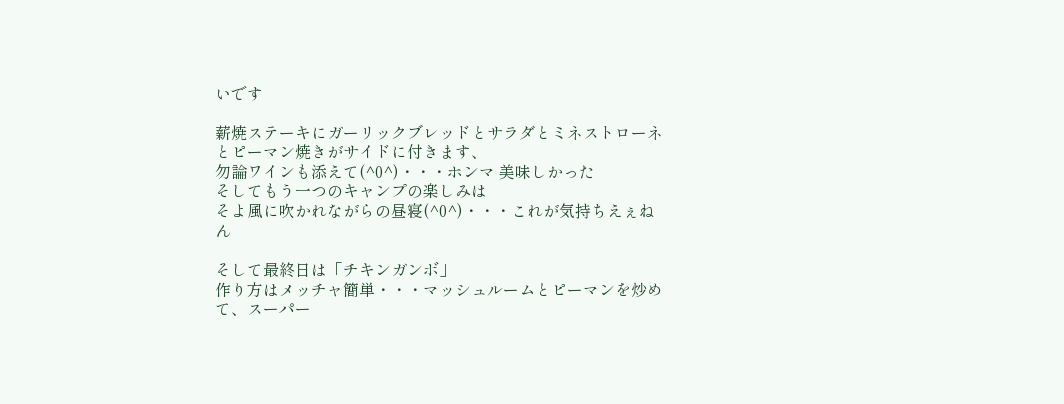いです

薪焼ステーキにガーリックブレッドとサラダとミネストローネとピーマン焼きがサイドに付きます、
勿論ワインも添えて(^0^)・・・ホンマ 美味しかった
そしてもう一つのキャンプの楽しみは
そよ風に吹かれながらの昼寝(^0^)・・・これが気持ちえぇねん

そして最終日は「チキンガンボ」
作り方はメッチャ簡単・・・マッシュルームとピーマンを炒めて、スーパー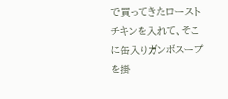で買ってきたローストチキンを入れて、そこに缶入りガンボスープを掛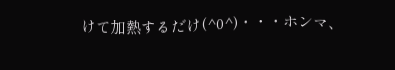けて加熱するだけ(^0^)・・・ホンマ、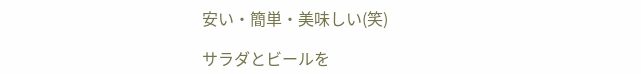安い・簡単・美味しい(笑)

サラダとビールを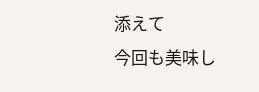添えて
今回も美味し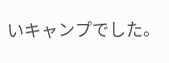いキャンプでした。